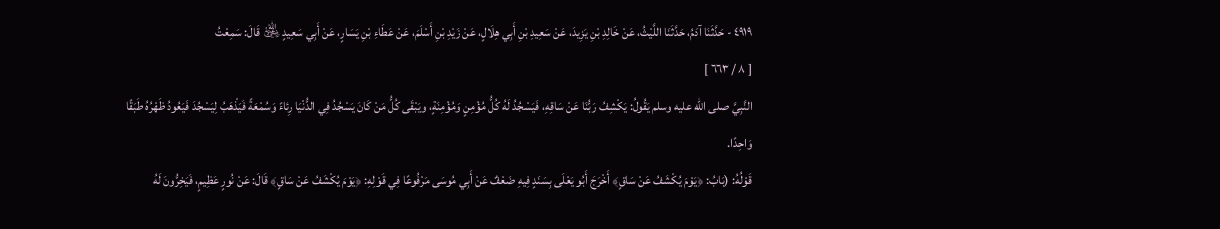٤٩١٩ - حَدَّثَنَا آدَمُ، حَدَّثَنَا اللَّيْثُ، عَنْ خَالِدِ بْنِ يَزِيدَ، عَنْ سَعِيدِ بْنِ أَبِي هِلَالٍ، عَنْ زَيْدِ بْنِ أَسْلَمَ، عَنْ عَطَاءِ بْنِ يَسَارٍ، عَنْ أَبِي سَعِيدٍ ﵁ قَالَ: سَمِعْتُ
[ ٨ / ٦٦٣ ]
النَّبِيَّ صلى الله عليه وسلم يَقُولُ: يَكْشِفُ رَبُّنَا عَنْ سَاقِهِ، فَيَسْجُدُ لَهُ كُلُّ مُؤْمِنٍ وَمُؤْمِنَةٍ، ويَبْقَى كُلُّ مَنْ كَانَ يَسْجُدُ فِي الدُّنْيَا رِئاءً وَسُمْعَةً فَيَذْهَبُ لِيَسْجُدَ فَيَعُودُ ظَهْرُهُ طَبَقًا وَاحِدًا.
قَوْلُهُ: (بَابُ: ﴿يَوْمَ يُكْشَفُ عَنْ سَاقٍ﴾ أَخْرَجَ أَبُو يَعْلَى بِسَنَدٍ فِيهِ ضَعْفٌ عَنْ أَبِي مُوسَى مَرْفُوعًا فِي قَوْلِهِ: ﴿يَوْمَ يُكْشَفُ عَنْ سَاقٍ﴾ قَالَ: عَنْ نُورٍ عَظِيمٍ، فَيَخِرُّونَ لَهُ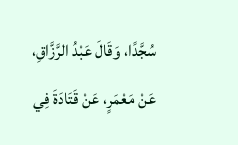سُجَّدًا، وَقَالَ عَبْدُ الرَّزَّاقِ، عَنْ مَعْمَرٍ، عَنْ قَتَادَةَ فِي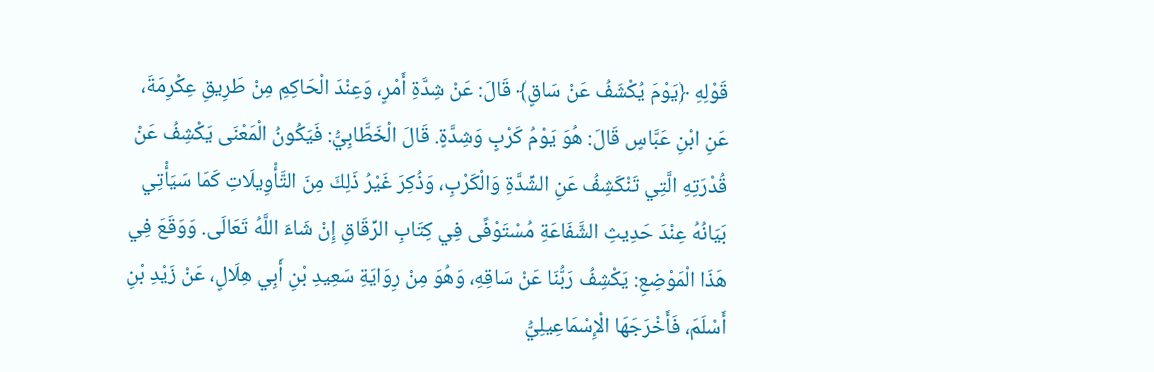قَوْلِهِ ﴿يَوْمَ يُكْشَفُ عَنْ سَاقٍ﴾ قَالَ: عَنْ شِدَّةِ أَمْرٍ، وَعِنْدَ الْحَاكِمِ مِنْ طَرِيقِ عِكْرِمَةَ، عَنِ ابْنِ عَبَّاسٍ قَالَ: هُوَ يَوْمُ كَرْبٍ وَشِدَّةٍ. قَالَ الْخَطَّابِيُّ: فَيَكُونُ الْمَعْنَى يَكْشِفُ عَنْ قُدْرَتِهِ الَّتِي تَنْكَشِفُ عَنِ الشِّدَّةِ وَالْكَرْبِ، وَذُكِرَ غَيْرُ ذَلِكَ مِنَ التَّأْوِيلَاتِ كَمَا سَيَأْتِي بَيَانُهُ عِنْدَ حَدِيثِ الشَّفَاعَةِ مُسْتَوْفًى فِي كِتَابِ الرِّقَاقِ إِنْ شَاءَ اللَّهُ تَعَالَى. وَوَقَعَ فِي هَذَا الْمَوْضِعِ: يَكْشِفُ رَبُّنَا عَنْ سَاقِهِ، وَهُوَ مِنْ رِوَايَةِ سَعِيدِ بْنِ أَبِي هِلَالٍ، عَنْ زَيْدِ بْنِ أَسْلَمَ، فَأَخْرَجَهَا الْإِسْمَاعِيلِيُّ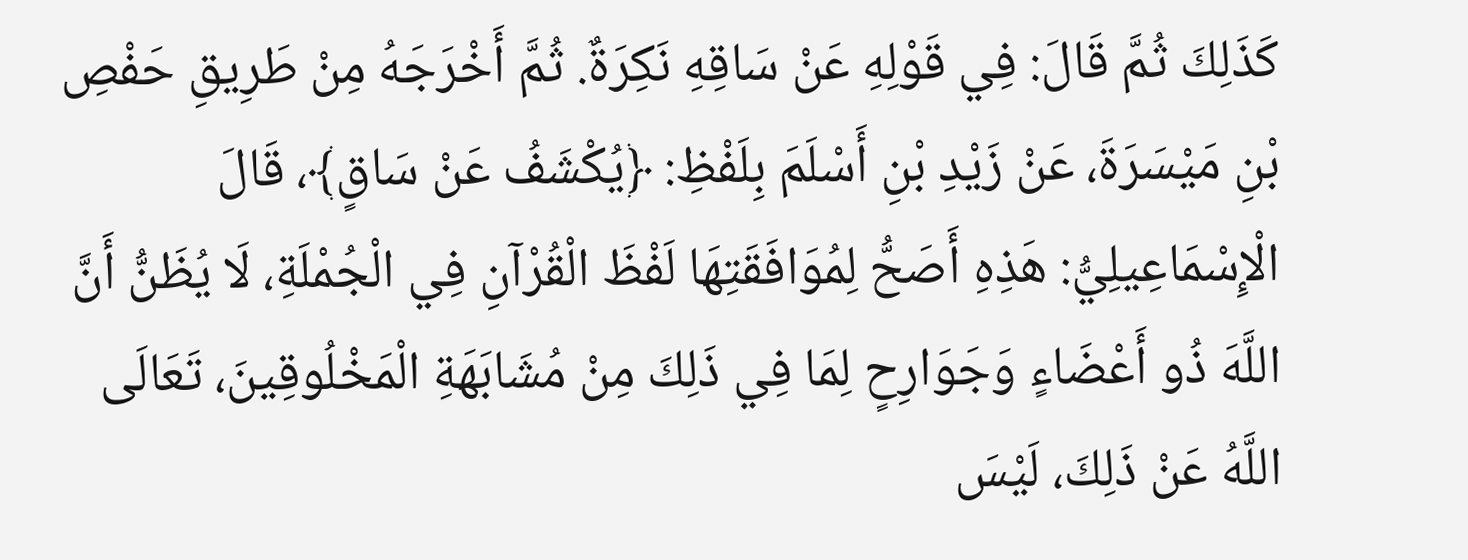كَذَلِكَ ثُمَّ قَالَ: فِي قَوْلِهِ عَنْ سَاقِهِ نَكِرَةٌ. ثُمَّ أَخْرَجَهُ مِنْ طَرِيقِ حَفْصِ بْنِ مَيْسَرَةَ، عَنْ زَيْدِ بْنِ أَسْلَمَ بِلَفْظِ: ﴿يُكْشَفُ عَنْ سَاقٍ﴾، قَالَ الْإِسْمَاعِيلِيُّ: هَذِهِ أَصَحُّ لِمُوَافَقَتِهَا لَفْظَ الْقُرْآنِ فِي الْجُمْلَةِ، لَا يُظَنُّ أَنَّ اللَّهَ ذُو أَعْضَاءٍ وَجَوَارِحٍ لِمَا فِي ذَلِكَ مِنْ مُشَابَهَةِ الْمَخْلُوقِينَ، تَعَالَى اللَّهُ عَنْ ذَلِكَ، لَيْسَ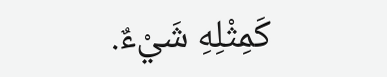كَمِثْلِهِ شَيْءٌ.